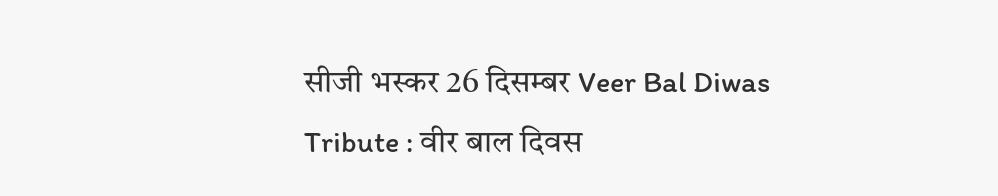सीजी भस्कर 26 दिसम्बर Veer Bal Diwas Tribute : वीर बाल दिवस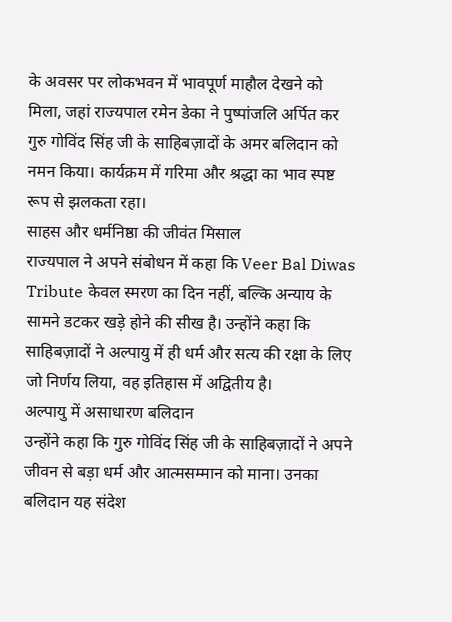के अवसर पर लोकभवन में भावपूर्ण माहौल देखने को मिला, जहां राज्यपाल रमेन डेका ने पुष्पांजलि अर्पित कर गुरु गोविंद सिंह जी के साहिबज़ादों के अमर बलिदान को नमन किया। कार्यक्रम में गरिमा और श्रद्धा का भाव स्पष्ट रूप से झलकता रहा।
साहस और धर्मनिष्ठा की जीवंत मिसाल
राज्यपाल ने अपने संबोधन में कहा कि Veer Bal Diwas Tribute केवल स्मरण का दिन नहीं, बल्कि अन्याय के सामने डटकर खड़े होने की सीख है। उन्होंने कहा कि साहिबज़ादों ने अल्पायु में ही धर्म और सत्य की रक्षा के लिए जो निर्णय लिया, वह इतिहास में अद्वितीय है।
अल्पायु में असाधारण बलिदान
उन्होंने कहा कि गुरु गोविंद सिंह जी के साहिबज़ादों ने अपने जीवन से बड़ा धर्म और आत्मसम्मान को माना। उनका बलिदान यह संदेश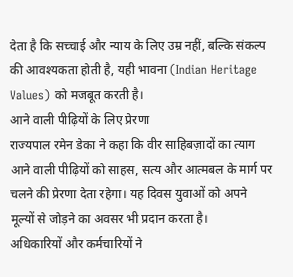देता है कि सच्चाई और न्याय के लिए उम्र नहीं, बल्कि संकल्प की आवश्यकता होती है, यही भावना (Indian Heritage Values) को मजबूत करती है।
आने वाली पीढ़ियों के लिए प्रेरणा
राज्यपाल रमेन डेका ने कहा कि वीर साहिबज़ादों का त्याग आने वाली पीढ़ियों को साहस, सत्य और आत्मबल के मार्ग पर चलने की प्रेरणा देता रहेगा। यह दिवस युवाओं को अपने मूल्यों से जोड़ने का अवसर भी प्रदान करता है।
अधिकारियों और कर्मचारियों ने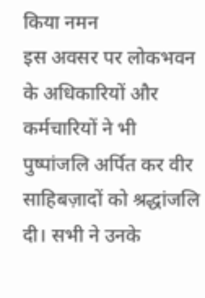किया नमन
इस अवसर पर लोकभवन के अधिकारियों और कर्मचारियों ने भी पुष्पांजलि अर्पित कर वीर साहिबज़ादों को श्रद्धांजलि दी। सभी ने उनके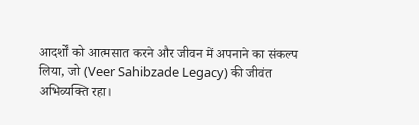आदर्शों को आत्मसात करने और जीवन में अपनाने का संकल्प लिया, जो (Veer Sahibzade Legacy) की जीवंत अभिव्यक्ति रहा।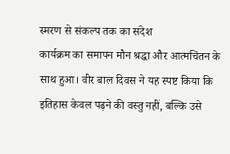स्मरण से संकल्प तक का संदेश
कार्यक्रम का समापन मौन श्रद्धा और आत्मचिंतन के साथ हुआ। वीर बाल दिवस ने यह स्पष्ट किया कि इतिहास केवल पढ़ने की वस्तु नहीं, बल्कि उसे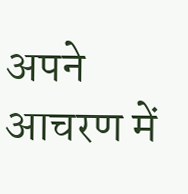अपने आचरण में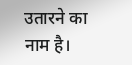उतारने का नाम है।